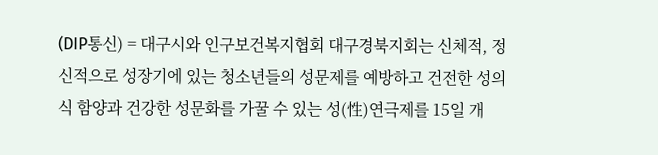(DIP통신) = 대구시와 인구보건복지협회 대구경북지회는 신체적, 정신적으로 성장기에 있는 청소년들의 성문제를 예방하고 건전한 성의식 함양과 건강한 성문화를 가꿀 수 있는 성(性)연극제를 15일 개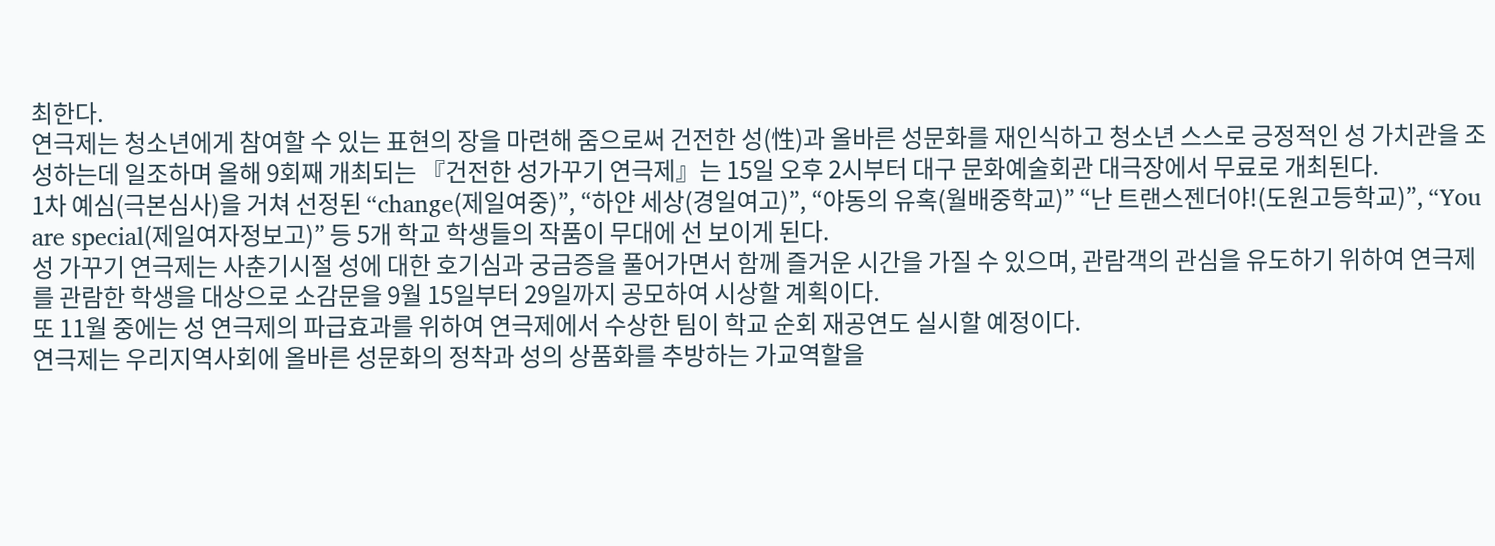최한다.
연극제는 청소년에게 참여할 수 있는 표현의 장을 마련해 줌으로써 건전한 성(性)과 올바른 성문화를 재인식하고 청소년 스스로 긍정적인 성 가치관을 조성하는데 일조하며 올해 9회째 개최되는 『건전한 성가꾸기 연극제』는 15일 오후 2시부터 대구 문화예술회관 대극장에서 무료로 개최된다.
1차 예심(극본심사)을 거쳐 선정된 “change(제일여중)”, “하얀 세상(경일여고)”, “야동의 유혹(월배중학교)” “난 트랜스젠더야!(도원고등학교)”, “You are special(제일여자정보고)” 등 5개 학교 학생들의 작품이 무대에 선 보이게 된다.
성 가꾸기 연극제는 사춘기시절 성에 대한 호기심과 궁금증을 풀어가면서 함께 즐거운 시간을 가질 수 있으며, 관람객의 관심을 유도하기 위하여 연극제를 관람한 학생을 대상으로 소감문을 9월 15일부터 29일까지 공모하여 시상할 계획이다.
또 11월 중에는 성 연극제의 파급효과를 위하여 연극제에서 수상한 팀이 학교 순회 재공연도 실시할 예정이다.
연극제는 우리지역사회에 올바른 성문화의 정착과 성의 상품화를 추방하는 가교역할을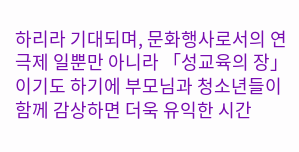하리라 기대되며, 문화행사로서의 연극제 일뿐만 아니라 「성교육의 장」이기도 하기에 부모님과 청소년들이 함께 감상하면 더욱 유익한 시간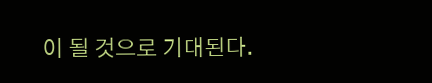이 될 것으로 기대된다.